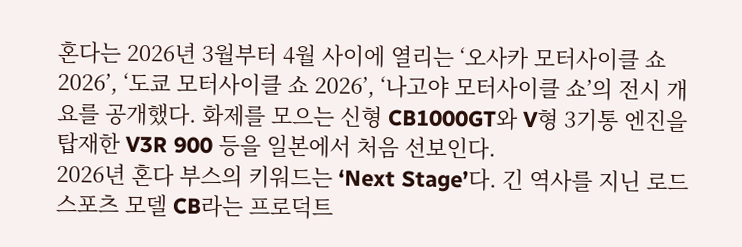혼다는 2026년 3월부터 4월 사이에 열리는 ‘오사카 모터사이클 쇼 2026’, ‘도쿄 모터사이클 쇼 2026’, ‘나고야 모터사이클 쇼’의 전시 개요를 공개했다. 화제를 모으는 신형 CB1000GT와 V형 3기통 엔진을 탑재한 V3R 900 등을 일본에서 처음 선보인다.
2026년 혼다 부스의 키워드는 ‘Next Stage’다. 긴 역사를 지닌 로드 스포츠 모델 CB라는 프로덕트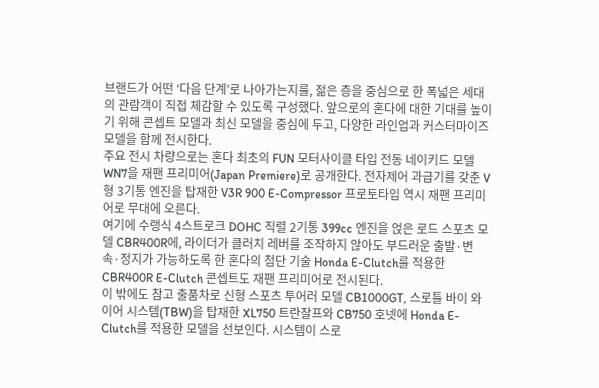브랜드가 어떤 ‘다음 단계’로 나아가는지를, 젊은 층을 중심으로 한 폭넓은 세대의 관람객이 직접 체감할 수 있도록 구성했다. 앞으로의 혼다에 대한 기대를 높이기 위해 콘셉트 모델과 최신 모델을 중심에 두고, 다양한 라인업과 커스터마이즈 모델을 함께 전시한다.
주요 전시 차량으로는 혼다 최초의 FUN 모터사이클 타입 전동 네이키드 모델 WN7을 재팬 프리미어(Japan Premiere)로 공개한다. 전자제어 과급기를 갖춘 V형 3기통 엔진을 탑재한 V3R 900 E-Compressor 프로토타입 역시 재팬 프리미어로 무대에 오른다.
여기에 수랭식 4스트로크 DOHC 직렬 2기통 399cc 엔진을 얹은 로드 스포츠 모델 CBR400R에, 라이더가 클러치 레버를 조작하지 않아도 부드러운 출발·변속·정지가 가능하도록 한 혼다의 첨단 기술 Honda E-Clutch를 적용한 CBR400R E-Clutch 콘셉트도 재팬 프리미어로 전시된다.
이 밖에도 참고 출품차로 신형 스포츠 투어러 모델 CB1000GT, 스로틀 바이 와이어 시스템(TBW)을 탑재한 XL750 트란잘프와 CB750 호넷에 Honda E-Clutch를 적용한 모델을 선보인다. 시스템이 스로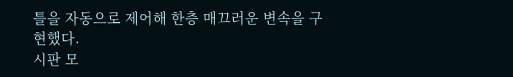틀을 자동으로 제어해 한층 매끄러운 변속을 구현했다.
시판 모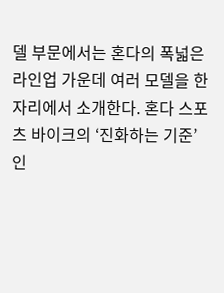델 부문에서는 혼다의 폭넓은 라인업 가운데 여러 모델을 한자리에서 소개한다. 혼다 스포츠 바이크의 ‘진화하는 기준’인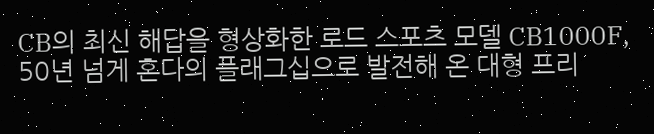CB의 최신 해답을 형상화한 로드 스포츠 모델 CB1000F, 50년 넘게 혼다의 플래그십으로 발전해 온 대형 프리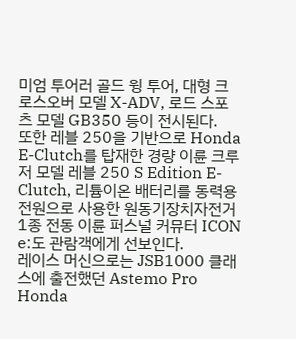미엄 투어러 골드 윙 투어, 대형 크로스오버 모델 X-ADV, 로드 스포츠 모델 GB350 등이 전시된다.
또한 레블 250을 기반으로 Honda E-Clutch를 탑재한 경량 이륜 크루저 모델 레블 250 S Edition E-Clutch, 리튬이온 배터리를 동력용 전원으로 사용한 원동기장치자전거 1종 전동 이륜 퍼스널 커뮤터 ICON e:도 관람객에게 선보인다.
레이스 머신으로는 JSB1000 클래스에 출전했던 Astemo Pro Honda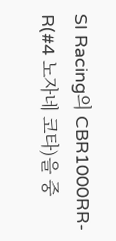SI Racing의 CBR1000RR-R(#4 노자네 코타)을 중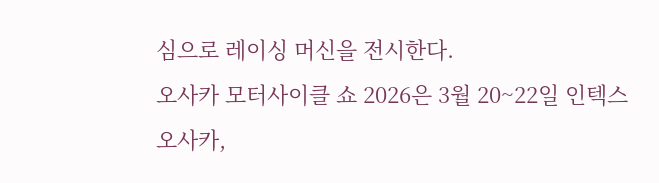심으로 레이싱 머신을 전시한다.
오사카 모터사이클 쇼 2026은 3월 20~22일 인텍스 오사카,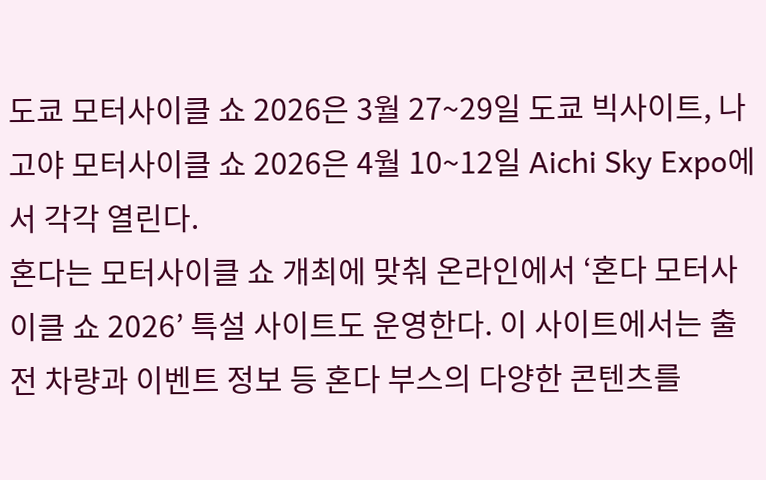도쿄 모터사이클 쇼 2026은 3월 27~29일 도쿄 빅사이트, 나고야 모터사이클 쇼 2026은 4월 10~12일 Aichi Sky Expo에서 각각 열린다.
혼다는 모터사이클 쇼 개최에 맞춰 온라인에서 ‘혼다 모터사이클 쇼 2026’ 특설 사이트도 운영한다. 이 사이트에서는 출전 차량과 이벤트 정보 등 혼다 부스의 다양한 콘텐츠를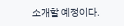소개할 예정이다.